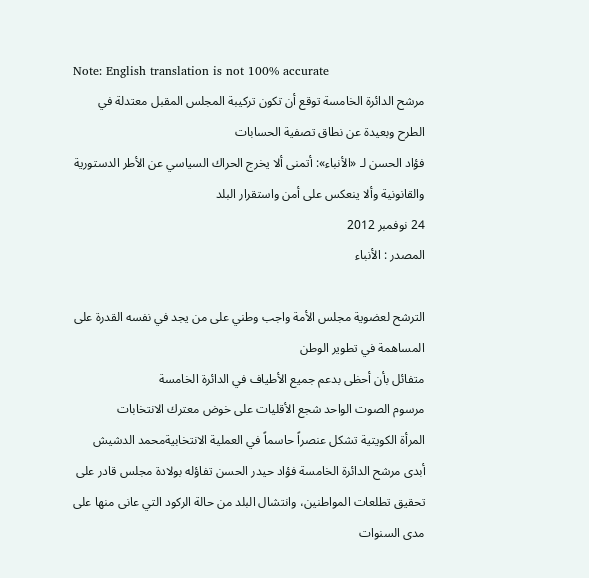Note: English translation is not 100% accurate
مرشح الدائرة الخامسة توقع أن تكون تركيبة المجلس المقبل معتدلة في الطرح وبعيدة عن نطاق تصفية الحسابات
فؤاد الحسن لـ «الأنباء»: أتمنى ألا يخرج الحراك السياسي عن الأطر الدستورية والقانونية وألا ينعكس على أمن واستقرار البلد
24 نوفمبر 2012
المصدر : الأنباء

الترشح لعضوية مجلس الأمة واجب وطني على من يجد في نفسه القدرة على المساهمة في تطوير الوطن
متفائل بأن أحظى بدعم جميع الأطياف في الدائرة الخامسة
مرسوم الصوت الواحد شجع الأقليات على خوض معترك الانتخابات
المرأة الكويتية تشكل عنصراً حاسماً في العملية الانتخابيةمحمد الدشيش
أبدى مرشح الدائرة الخامسة فؤاد حيدر الحسن تفاؤله بولادة مجلس قادر على تحقيق تطلعات المواطنين، وانتشال البلد من حالة الركود التي عانى منها على مدى السنوات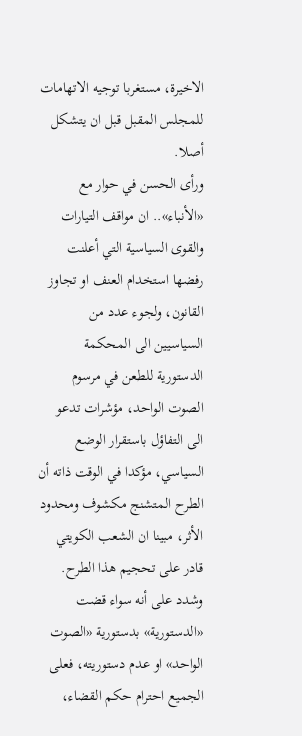الاخيرة، مستغربا توجيه الاتهامات للمجلس المقبل قبل ان يتشكل أصلا.
ورأى الحسن في حوار مع «الأنباء».. ان مواقف التيارات والقوى السياسية التي أعلنت رفضها استخدام العنف او تجاوز القانون، ولجوء عدد من السياسيين الى المحكمة الدستورية للطعن في مرسوم الصوت الواحد، مؤشرات تدعو الى التفاؤل باستقرار الوضع السياسي، مؤكدا في الوقت ذاته أن الطرح المتشنج مكشوف ومحدود الأثر، مبينا ان الشعب الكويتي قادر على تحجيم هذا الطرح.
وشدد على أنه سواء قضت «الدستورية» بدستورية «الصوت الواحد» او عدم دستوريته، فعلى الجميع احترام حكم القضاء،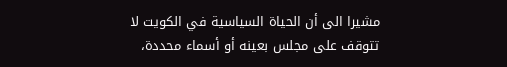مشيرا الى أن الحياة السياسية في الكويت لا تتوقف على مجلس بعينه أو أسماء محددة،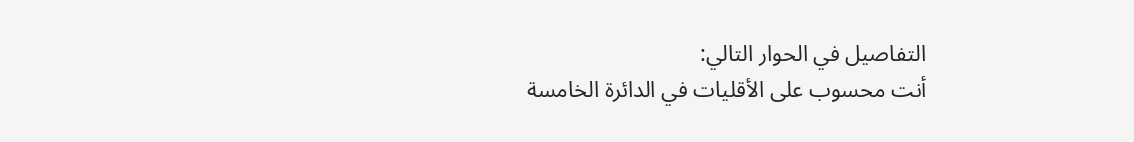التفاصيل في الحوار التالي:
أنت محسوب على الأقليات في الدائرة الخامسة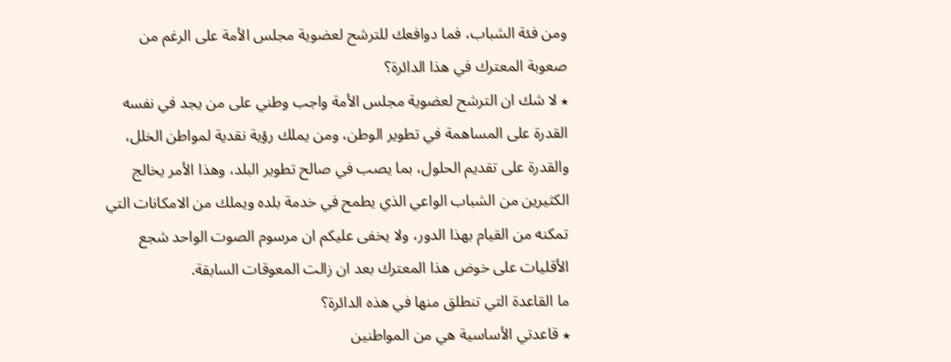ومن فئة الشباب، فما دوافعك للترشح لعضوية مجلس الأمة على الرغم من صعوبة المعترك في هذا الدائرة؟
٭ لا شك ان الترشح لعضوية مجلس الأمة واجب وطني على من يجد في نفسه القدرة على المساهمة في تطوير الوطن، ومن يملك رؤية نقدية لمواطن الخلل، والقدرة على تقديم الحلول، بما يصب في صالح تطوير البلد، وهذا الأمر يخالج الكثيرين من الشباب الواعي الذي يطمح في خدمة بلده ويملك من الامكانات التي تمكنه من القيام بهذا الدور، ولا يخفى عليكم ان مرسوم الصوت الواحد شجع الأقليات على خوض هذا المعترك بعد ان زالت المعوقات السابقة.
ما القاعدة التي تنطلق منها في هذه الدائرة؟
٭ قاعدتي الأساسية هي من المواطنين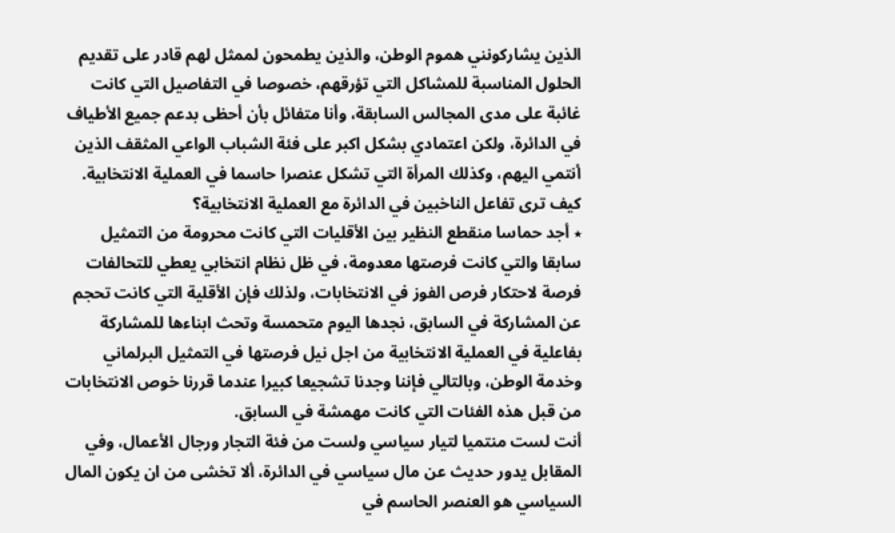الذين يشاركونني هموم الوطن، والذين يطمحون لممثل لهم قادر على تقديم الحلول المناسبة للمشاكل التي تؤرقهم، خصوصا في التفاصيل التي كانت غائبة على مدى المجالس السابقة، وأنا متفائل بأن أحظى بدعم جميع الأطياف في الدائرة، ولكن اعتمادي بشكل اكبر على فئة الشباب الواعي المثقف الذين أنتمي اليهم، وكذلك المرأة التي تشكل عنصرا حاسما في العملية الانتخابية.
كيف ترى تفاعل الناخبين في الدائرة مع العملية الانتخابية؟
٭ أجد حماسا منقطع النظير بين الأقليات التي كانت محرومة من التمثيل سابقا والتي كانت فرصتها معدومة، في ظل نظام انتخابي يعطي للتحالفات فرصة لاحتكار فرص الفوز في الانتخابات، ولذلك فإن الأقلية التي كانت تحجم عن المشاركة في السابق، نجدها اليوم متحمسة وتحث ابناءها للمشاركة بفاعلية في العملية الانتخابية من اجل نيل فرصتها في التمثيل البرلماني وخدمة الوطن، وبالتالي فإننا وجدنا تشجيعا كبيرا عندما قررنا خوص الانتخابات من قبل هذه الفئات التي كانت مهمشة في السابق.
أنت لست منتميا لتيار سياسي ولست من فئة التجار ورجال الأعمال، وفي المقابل يدور حديث عن مال سياسي في الدائرة، ألا تخشى من ان يكون المال السياسي هو العنصر الحاسم في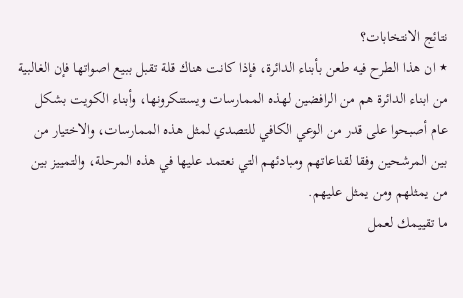نتائج الانتخابات؟
٭ ان هذا الطرح فيه طعن بأبناء الدائرة، فإذا كانت هناك قلة تقبل ببيع اصواتها فإن الغالبية من ابناء الدائرة هم من الرافضين لهذه الممارسات ويستنكرونها، وأبناء الكويت بشكل عام أصبحوا على قدر من الوعي الكافي للتصدي لمثل هذه الممارسات، والاختيار من بين المرشحين وفقا لقناعاتهم ومبادئهم التي نعتمد عليها في هذه المرحلة، والتمييز بين من يمثلهم ومن يمثل عليهم.
ما تقييمك لعمل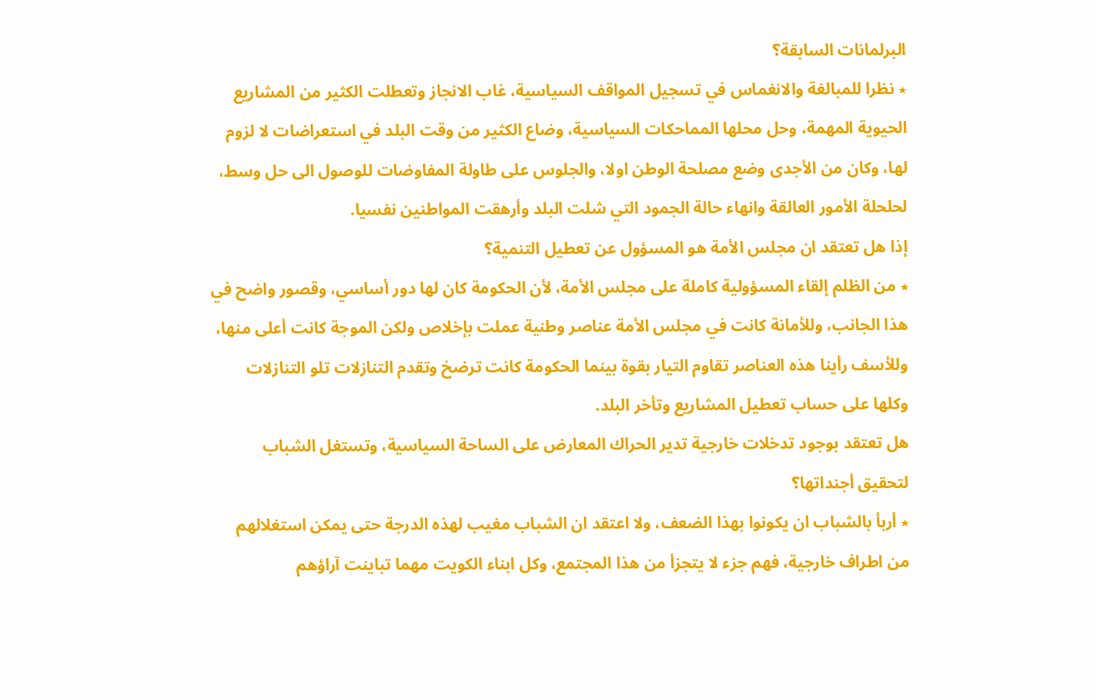البرلمانات السابقة؟
٭ نظرا للمبالغة والانغماس في تسجيل المواقف السياسية، غاب الانجاز وتعطلت الكثير من المشاريع الحيوية المهمة، وحل محلها المماحكات السياسية، وضاع الكثير من وقت البلد في استعراضات لا لزوم لها، وكان من الأجدى وضع مصلحة الوطن اولا، والجلوس على طاولة المفاوضات للوصول الى حل وسط، لحلحلة الأمور العالقة وانهاء حالة الجمود التي شلت البلد وأرهقت المواطنين نفسيا.
إذا هل تعتقد ان مجلس الأمة هو المسؤول عن تعطيل التنمية؟
٭ من الظلم إلقاء المسؤولية كاملة على مجلس الأمة، لأن الحكومة كان لها دور أساسي، وقصور واضح في هذا الجانب، وللأمانة كانت في مجلس الأمة عناصر وطنية عملت بإخلاص ولكن الموجة كانت أعلى منها، وللأسف رأينا هذه العناصر تقاوم التيار بقوة بينما الحكومة كانت ترضخ وتقدم التنازلات تلو التنازلات وكلها على حساب تعطيل المشاريع وتأخر البلد.
هل تعتقد بوجود تدخلات خارجية تدير الحراك المعارض على الساحة السياسية، وتستغل الشباب لتحقيق أجنداتها؟
٭ أربأ بالشباب ان يكونوا بهذا الضعف، ولا اعتقد ان الشباب مغيب لهذه الدرجة حتى يمكن استغلالهم من اطراف خارجية، فهم جزء لا يتجزأ من هذا المجتمع، وكل ابناء الكويت مهما تباينت آراؤهم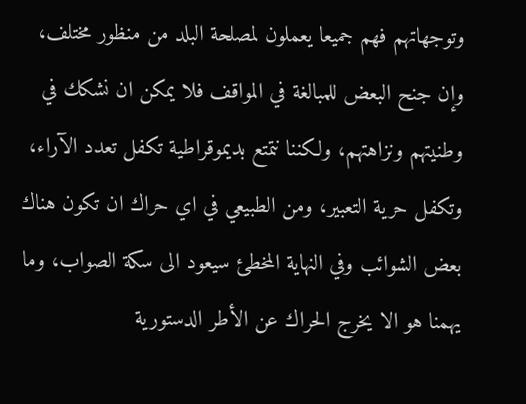وتوجهاتهم فهم جميعا يعملون لمصلحة البلد من منظور مختلف، وإن جنح البعض للمبالغة في المواقف فلا يمكن ان نشكك في وطنيتهم ونزاهتهم، ولكننا نتمتع بديموقراطية تكفل تعدد الآراء، وتكفل حرية التعبير، ومن الطبيعي في اي حراك ان تكون هناك بعض الشوائب وفي النهاية المخطئ سيعود الى سكة الصواب، وما يهمنا هو الا يخرج الحراك عن الأطر الدستورية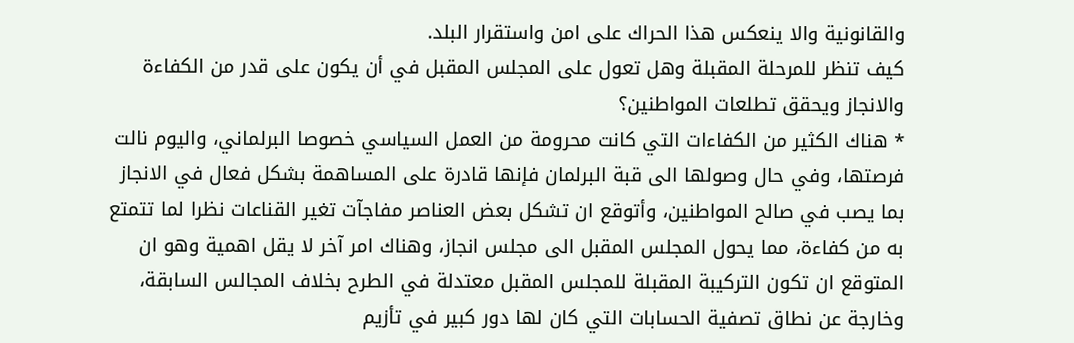والقانونية والا ينعكس هذا الحراك على امن واستقرار البلد.
كيف تنظر للمرحلة المقبلة وهل تعول على المجلس المقبل في أن يكون على قدر من الكفاءة والانجاز ويحقق تطلعات المواطنين؟
٭ هناك الكثير من الكفاءات التي كانت محرومة من العمل السياسي خصوصا البرلماني، واليوم نالت فرصتها، وفي حال وصولها الى قبة البرلمان فإنها قادرة على المساهمة بشكل فعال في الانجاز بما يصب في صالح المواطنين، وأتوقع ان تشكل بعض العناصر مفاجآت تغير القناعات نظرا لما تتمتع به من كفاءة، مما يحول المجلس المقبل الى مجلس انجاز، وهناك امر آخر لا يقل اهمية وهو ان المتوقع ان تكون التركيبة المقبلة للمجلس المقبل معتدلة في الطرح بخلاف المجالس السابقة، وخارجة عن نطاق تصفية الحسابات التي كان لها دور كبير في تأزيم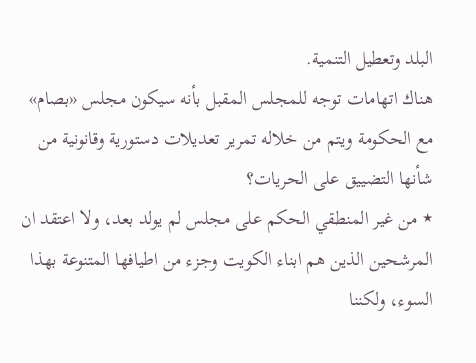البلد وتعطيل التنمية.
هناك اتهامات توجه للمجلس المقبل بأنه سيكون مجلس «بصام» مع الحكومة ويتم من خلاله تمرير تعديلات دستورية وقانونية من شأنها التضييق على الحريات؟
٭ من غير المنطقي الحكم على مجلس لم يولد بعد، ولا اعتقد ان المرشحين الذين هم ابناء الكويت وجزء من اطيافها المتنوعة بهذا السوء، ولكننا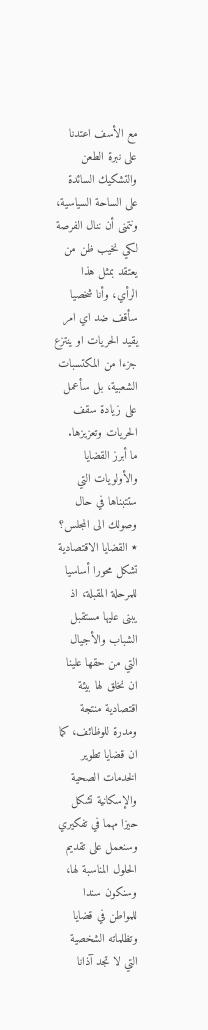مع الأسف اعتدنا على نبرة الطعن والتشكيك السائدة على الساحة السياسية، ونتمنى أن ننال الفرصة لكي نخيب ظن من يعتقد بمثل هذا الرأي، وأنا شخصيا سأقف ضد اي امر يقيد الحريات او ينتزع جزءا من المكتسبات الشعبية، بل سأعمل على زيادة سقف الحريات وتعزيزها.
ما أبرز القضايا والأولويات التي ستتبناها في حال وصولك الى المجلس؟
٭ القضايا الاقتصادية تشكل محورا أساسيا للمرحلة المقبلة، اذ يبنى عليها مستقبل الشباب والأجيال التي من حقها علينا ان نخلق لها بيئة اقتصادية منتجة ومدرة للوظائف، كما ان قضايا تطوير الخدمات الصحية والإسكانية تشكل حيزا مهما في تفكيري وسنعمل على تقديم الحلول المناسبة لها، وسنكون سندا للمواطن في قضايا وتظلماته الشخصية التي لا تجد آذانا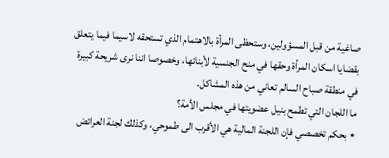صاغية من قبل المسؤولين، وستحظى المرأة بالاهتمام الذي تستحقه لاسيما فيما يتعلق بقضايا اسكان المرأة وحقها في منح الجنسية لأبنائها، وخصوصا اننا نرى شريحة كبيرة في منطقة صباح السالم تعاني من هذه المشاكل.
ما اللجان التي تطمح بنيل عضويتها في مجلس الأمة؟
٭ بحكم تخصصي فإن اللجنة المالية هي الأقرب الى طموحي، وكذلك لجنة العرائض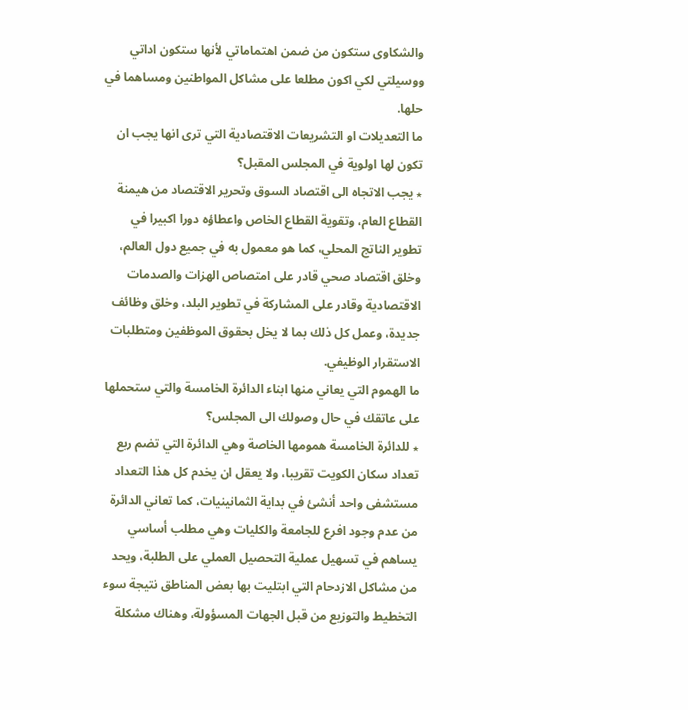والشكاوى ستكون من ضمن اهتماماتي لأنها ستكون اداتي ووسيلتي لكي اكون مطلعا على مشاكل المواطنين ومساهما في حلها.
ما التعديلات او التشريعات الاقتصادية التي ترى انها يجب ان تكون لها اولوية في المجلس المقبل؟
٭ يجب الاتجاه الى اقتصاد السوق وتحرير الاقتصاد من هيمنة القطاع العام، وتقوية القطاع الخاص واعطاؤه دورا اكبيرا في تطوير الناتج المحلي، كما هو معمول به في جميع دول العالم، وخلق اقتصاد صحي قادر على امتصاص الهزات والصدمات الاقتصادية وقادر على المشاركة في تطوير البلد، وخلق وظائف جديدة، وعمل كل ذلك بما لا يخل بحقوق الموظفين ومتطلبات الاستقرار الوظيفي.
ما الهموم التي يعاني منها ابناء الدائرة الخامسة والتي ستحملها على عاتقك في حال وصولك الى المجلس؟
٭ للدائرة الخامسة همومها الخاصة وهي الدائرة التي تضم ربع تعداد سكان الكويت تقريبا، ولا يعقل ان يخدم كل هذا التعداد مستشفى واحد أنشئ في بداية الثمانينيات، كما تعاني الدائرة من عدم وجود افرع للجامعة والكليات وهي مطلب أساسي يساهم في تسهيل عملية التحصيل العملي على الطلبة، ويحد من مشاكل الازدحام التي ابتليت بها بعض المناطق نتيجة سوء التخطيط والتوزيع من قبل الجهات المسؤولة، وهناك مشكلة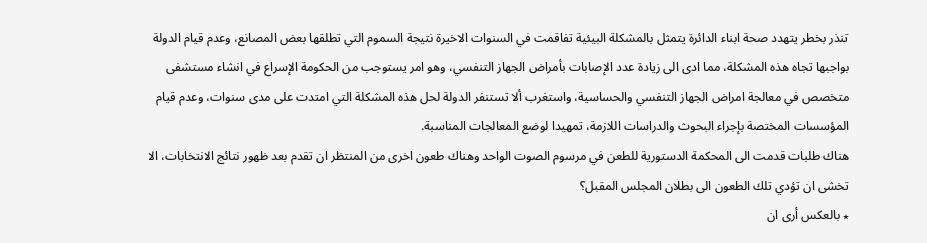تنذر بخطر يتهدد صحة ابناء الدائرة يتمثل بالمشكلة البيئية تفاقمت في السنوات الاخيرة نتيجة السموم التي تطلقها بعض المصانع، وعدم قيام الدولة بواجبها تجاه هذه المشكلة، مما ادى الى زيادة عدد الإصابات بأمراض الجهاز التنفسي، وهو امر يستوجب من الحكومة الإسراع في انشاء مستشفى متخصص في معالجة امراض الجهاز التنفسي والحساسية، واستغرب ألا تستنفر الدولة لحل هذه المشكلة التي امتدت على مدى سنوات، وعدم قيام المؤسسات المختصة بإجراء البحوث والدراسات اللازمة، تمهيدا لوضع المعالجات المناسبة.
هناك طلبات قدمت الى المحكمة الدستورية للطعن في مرسوم الصوت الواحد وهناك طعون اخرى من المنتظر ان تقدم بعد ظهور نتائج الانتخابات، الا تخشى ان تؤدي تلك الطعون الى بطلان المجلس المقبل؟
٭ بالعكس أرى ان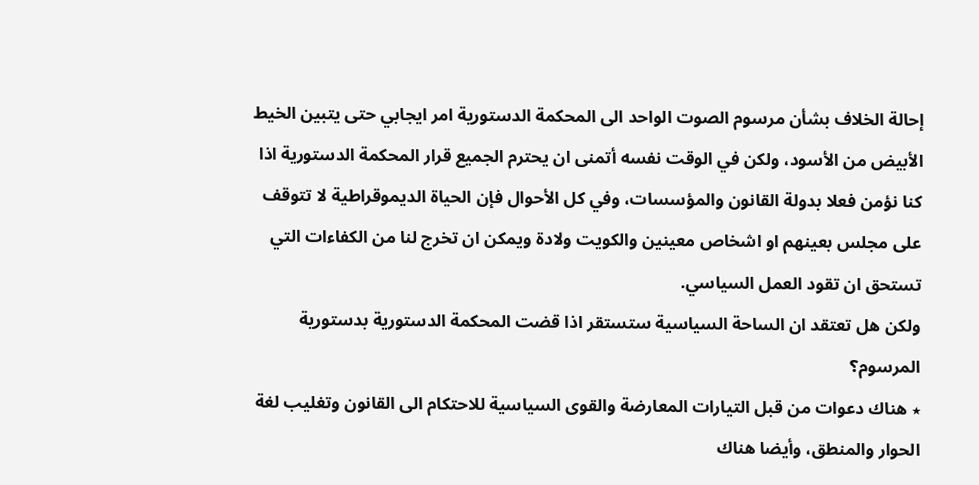إحالة الخلاف بشأن مرسوم الصوت الواحد الى المحكمة الدستورية امر ايجابي حتى يتبين الخيط الأبيض من الأسود، ولكن في الوقت نفسه أتمنى ان يحترم الجميع قرار المحكمة الدستورية اذا كنا نؤمن فعلا بدولة القانون والمؤسسات، وفي كل الأحوال فإن الحياة الديموقراطية لا تتوقف على مجلس بعينهم او اشخاص معينين والكويت ولادة ويمكن ان تخرج لنا من الكفاءات التي تستحق ان تقود العمل السياسي.
ولكن هل تعتقد ان الساحة السياسية ستستقر اذا قضت المحكمة الدستورية بدستورية المرسوم؟
٭ هناك دعوات من قبل التيارات المعارضة والقوى السياسية للاحتكام الى القانون وتغليب لغة الحوار والمنطق، وأيضا هناك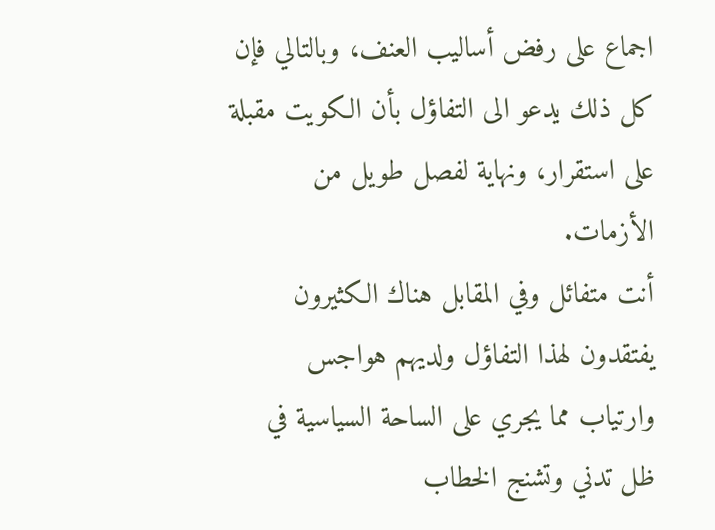اجماع على رفض أساليب العنف، وبالتالي فإن كل ذلك يدعو الى التفاؤل بأن الكويت مقبلة على استقرار، ونهاية لفصل طويل من الأزمات.
أنت متفائل وفي المقابل هناك الكثيرون يفتقدون لهذا التفاؤل ولديهم هواجس وارتياب مما يجري على الساحة السياسية في ظل تدني وتشنج الخطاب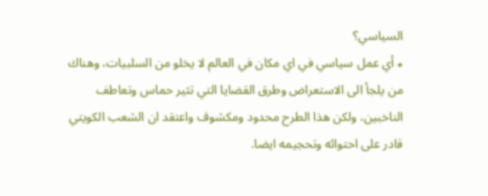السياسي؟
٭ أي عمل سياسي في اي مكان في العالم لا يخلو من السلبيات، وهناك من يلجأ الى الاستعراض وطرق القضايا التي تثير حماس وتعاطف الناخبين، ولكن هذا الطرح محدود ومكشوف واعتقد ان الشعب الكويتي قادر على احتوائه وتحجيمه ايضا.